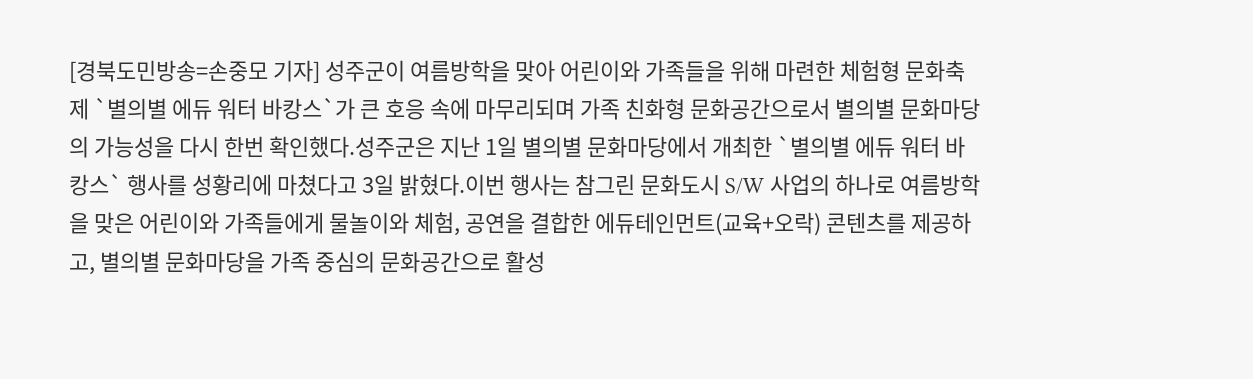[경북도민방송=손중모 기자] 성주군이 여름방학을 맞아 어린이와 가족들을 위해 마련한 체험형 문화축제 `별의별 에듀 워터 바캉스`가 큰 호응 속에 마무리되며 가족 친화형 문화공간으로서 별의별 문화마당의 가능성을 다시 한번 확인했다.성주군은 지난 1일 별의별 문화마당에서 개최한 `별의별 에듀 워터 바캉스` 행사를 성황리에 마쳤다고 3일 밝혔다.이번 행사는 참그린 문화도시 S/W 사업의 하나로 여름방학을 맞은 어린이와 가족들에게 물놀이와 체험, 공연을 결합한 에듀테인먼트(교육+오락) 콘텐츠를 제공하고, 별의별 문화마당을 가족 중심의 문화공간으로 활성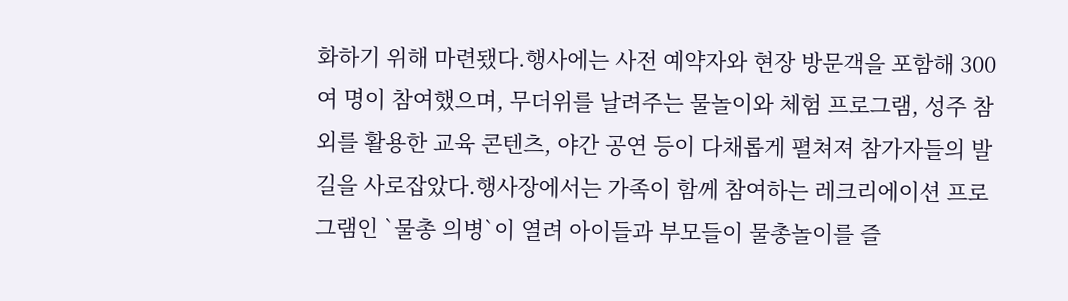화하기 위해 마련됐다.행사에는 사전 예약자와 현장 방문객을 포함해 300여 명이 참여했으며, 무더위를 날려주는 물놀이와 체험 프로그램, 성주 참외를 활용한 교육 콘텐츠, 야간 공연 등이 다채롭게 펼쳐져 참가자들의 발길을 사로잡았다.행사장에서는 가족이 함께 참여하는 레크리에이션 프로그램인 `물총 의병`이 열려 아이들과 부모들이 물총놀이를 즐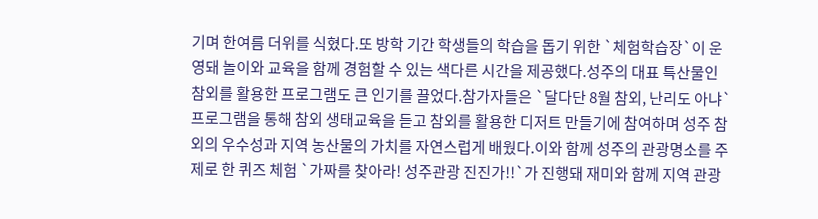기며 한여름 더위를 식혔다.또 방학 기간 학생들의 학습을 돕기 위한 `체험학습장`이 운영돼 놀이와 교육을 함께 경험할 수 있는 색다른 시간을 제공했다.성주의 대표 특산물인 참외를 활용한 프로그램도 큰 인기를 끌었다.참가자들은 `달다단 8월 참외, 난리도 아냐` 프로그램을 통해 참외 생태교육을 듣고 참외를 활용한 디저트 만들기에 참여하며 성주 참외의 우수성과 지역 농산물의 가치를 자연스럽게 배웠다.이와 함께 성주의 관광명소를 주제로 한 퀴즈 체험 `가짜를 찾아라! 성주관광 진진가!!`가 진행돼 재미와 함께 지역 관광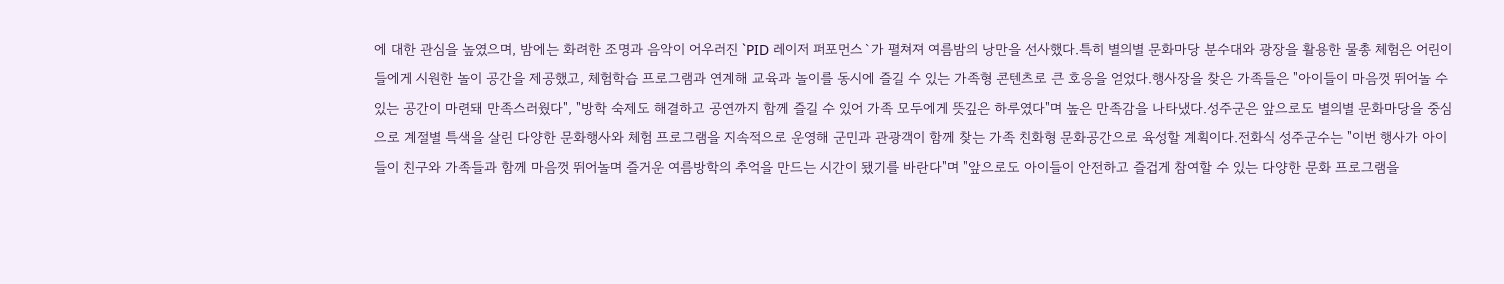에 대한 관심을 높였으며, 밤에는 화려한 조명과 음악이 어우러진 `PID 레이저 퍼포먼스`가 펼쳐져 여름밤의 낭만을 선사했다.특히 별의별 문화마당 분수대와 광장을 활용한 물총 체험은 어린이들에게 시원한 놀이 공간을 제공했고, 체험학습 프로그램과 연계해 교육과 놀이를 동시에 즐길 수 있는 가족형 콘텐츠로 큰 호응을 얻었다.행사장을 찾은 가족들은 "아이들이 마음껏 뛰어놀 수 있는 공간이 마련돼 만족스러웠다", "방학 숙제도 해결하고 공연까지 함께 즐길 수 있어 가족 모두에게 뜻깊은 하루였다"며 높은 만족감을 나타냈다.성주군은 앞으로도 별의별 문화마당을 중심으로 계절별 특색을 살린 다양한 문화행사와 체험 프로그램을 지속적으로 운영해 군민과 관광객이 함께 찾는 가족 친화형 문화공간으로 육성할 계획이다.전화식 성주군수는 "이번 행사가 아이들이 친구와 가족들과 함께 마음껏 뛰어놀며 즐거운 여름방학의 추억을 만드는 시간이 됐기를 바란다"며 "앞으로도 아이들이 안전하고 즐겁게 참여할 수 있는 다양한 문화 프로그램을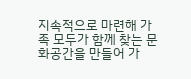지속적으로 마련해 가족 모두가 함께 찾는 문화공간을 만들어 가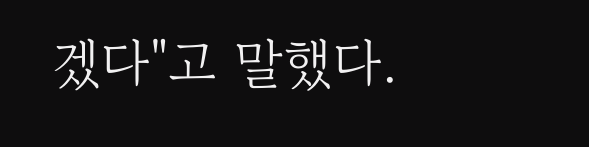겠다"고 말했다.